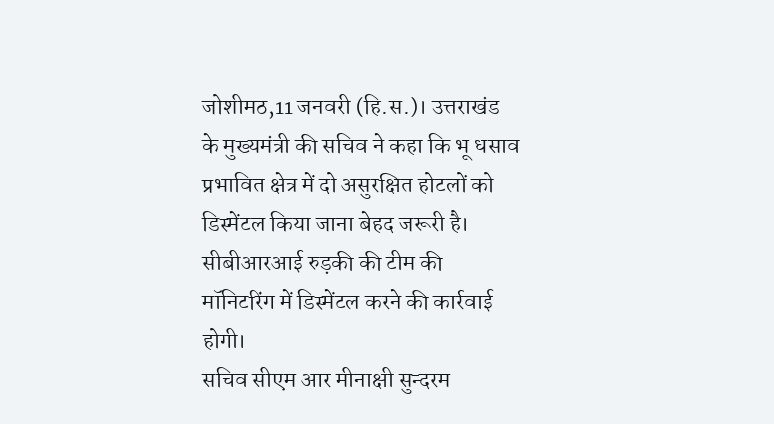जोशीमठ,11 जनवरी (हि.स.)। उत्तराखंड के मुख्यमंत्री की सचिव ने कहा कि भू धसाव प्रभावित क्षेत्र में दो असुरक्षित होटलों को डिस्मेंटल किया जाना बेहद जरूरी है। सीबीआरआई रुड़की की टीम की मॉनिटरिंग में डिस्मेंटल करने की कार्रवाई होगी।
सचिव सीएम आर मीनाक्षी सुन्दरम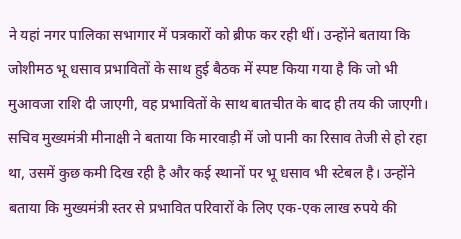ने यहां नगर पालिका सभागार में पत्रकारों को ब्रीफ कर रही थीं। उन्होंने बताया कि जोशीमठ भू धसाव प्रभावितों के साथ हुई बैठक में स्पष्ट किया गया है कि जो भी मुआवजा राशि दी जाएगी, वह प्रभावितों के साथ बातचीत के बाद ही तय की जाएगी।
सचिव मुख्यमंत्री मीनाक्षी ने बताया कि मारवाड़ी में जो पानी का रिसाव तेजी से हो रहा था, उसमें कुछ कमी दिख रही है और कई स्थानों पर भू धसाव भी स्टेबल है। उन्होंने बताया कि मुख्यमंत्री स्तर से प्रभावित परिवारों के लिए एक-एक लाख रुपये की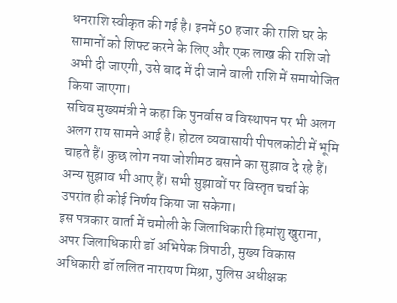धनराशि स्वीकृत की गई है। इनमें 50 हजार की राशि घर के सामानों को शिफ्ट करने के लिए और एक लाख की राशि जो अभी दी जाएगी, उसे बाद में दी जाने वाली राशि में समायोजित किया जाएगा।
सचिव मुख्यमंत्री ने कहा कि पुनर्वास व विस्थापन पर भी अलग अलग राय सामने आई है। होटल व्यवासायी पीपलकोटी में भूमि चाहते हैं। कुछ लोग नया जोशीमठ बसाने का सुझाव दे रहे हैं। अन्य सुझाव भी आए हैं। सभी सुझावों पर विस्तृत चर्चा के उपरांत ही कोई निर्णय किया जा सकेगा।
इस पत्रकार वार्ता में चमोली के जिलाधिकारी हिमांशु खुराना, अपर जिलाधिकारी डॉ अभिषेक त्रिपाठी, मुख्य विकास अधिकारी डॉ ललित नारायण मिश्रा, पुलिस अधीक्षक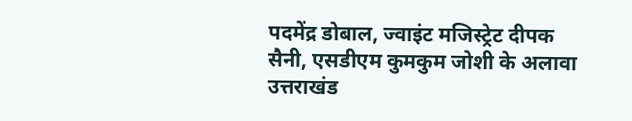पदमेंद्र डोबाल, ज्वाइंट मजिस्ट्रेट दीपक सैनी, एसडीएम कुमकुम जोशी के अलावा उत्तराखंड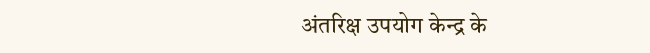अंतरिक्ष उपयोग केन्द्र के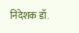निदेशक डॉ.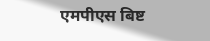एमपीएस बिष्ट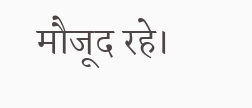मौजूद रहे।